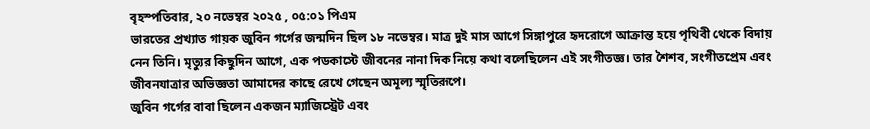বৃহস্পতিবার, ২০ নভেম্বর ২০২৫ , ০৫:০১ পিএম
ভারতের প্রখ্যাত গায়ক জুবিন গর্গের জন্মদিন ছিল ১৮ নভেম্বর। মাত্র দুই মাস আগে সিঙ্গাপুরে হৃদরোগে আক্রান্ত হয়ে পৃথিবী থেকে বিদায় নেন তিনি। মৃত্যুর কিছুদিন আগে, এক পডকাস্টে জীবনের নানা দিক নিয়ে কথা বলেছিলেন এই সংগীতজ্ঞ। তার শৈশব, সংগীতপ্রেম এবং জীবনযাত্রার অভিজ্ঞতা আমাদের কাছে রেখে গেছেন অমূল্য স্মৃতিরূপে।
জুবিন গর্গের বাবা ছিলেন একজন ম্যাজিস্ট্রেট এবং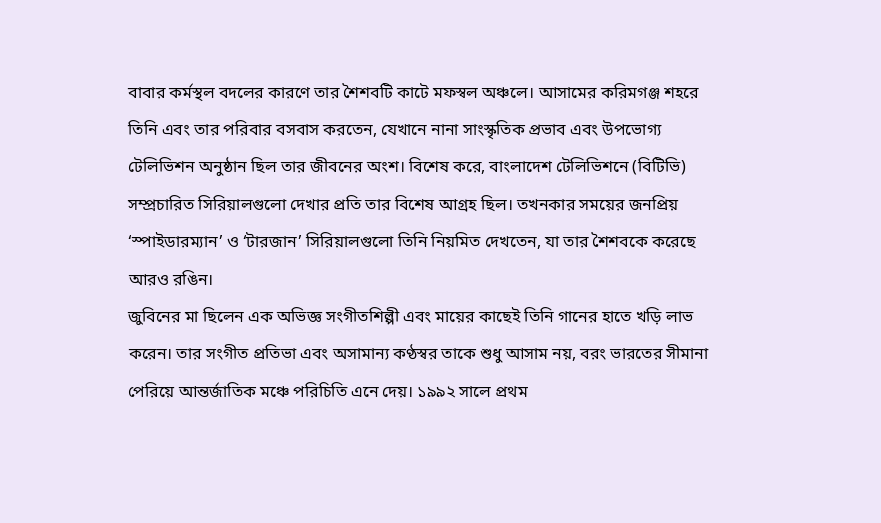বাবার কর্মস্থল বদলের কারণে তার শৈশবটি কাটে মফস্বল অঞ্চলে। আসামের করিমগঞ্জ শহরে তিনি এবং তার পরিবার বসবাস করতেন, যেখানে নানা সাংস্কৃতিক প্রভাব এবং উপভোগ্য টেলিভিশন অনুষ্ঠান ছিল তার জীবনের অংশ। বিশেষ করে, বাংলাদেশ টেলিভিশনে (বিটিভি) সম্প্রচারিত সিরিয়ালগুলো দেখার প্রতি তার বিশেষ আগ্রহ ছিল। তখনকার সময়ের জনপ্রিয় ‘স্পাইডারম্যান’ ও ‘টারজান’ সিরিয়ালগুলো তিনি নিয়মিত দেখতেন, যা তার শৈশবকে করেছে আরও রঙিন।
জুবিনের মা ছিলেন এক অভিজ্ঞ সংগীতশিল্পী এবং মায়ের কাছেই তিনি গানের হাতে খড়ি লাভ করেন। তার সংগীত প্রতিভা এবং অসামান্য কণ্ঠস্বর তাকে শুধু আসাম নয়, বরং ভারতের সীমানা পেরিয়ে আন্তর্জাতিক মঞ্চে পরিচিতি এনে দেয়। ১৯৯২ সালে প্রথম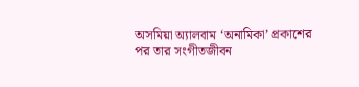অসমিয়া অ্যালবাম ‘অনামিকা’ প্রকাশের পর তার সংগীতজীবন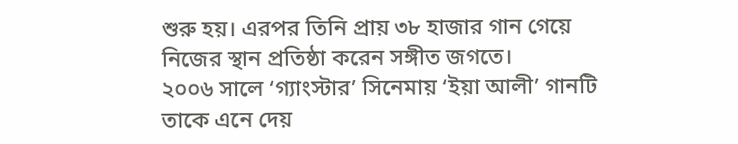শুরু হয়। এরপর তিনি প্রায় ৩৮ হাজার গান গেয়ে নিজের স্থান প্রতিষ্ঠা করেন সঙ্গীত জগতে।
২০০৬ সালে ‘গ্যাংস্টার’ সিনেমায় ‘ইয়া আলী’ গানটি তাকে এনে দেয়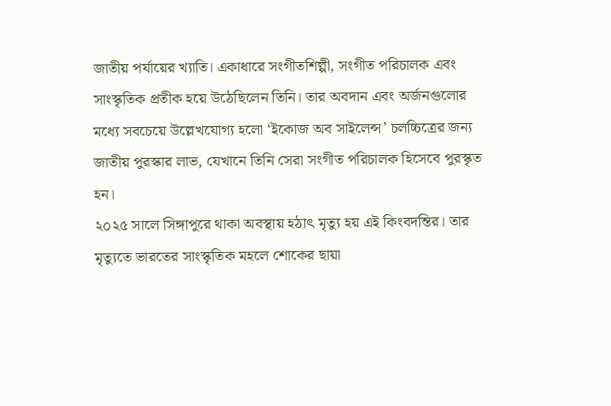জাতীয় পর্যায়ের খ্যাতি। একাধারে সংগীতশিল্পী, সংগীত পরিচালক এবং সাংস্কৃতিক প্রতীক হয়ে উঠেছিলেন তিনি। তার অবদান এবং অর্জনগুলোর মধ্যে সবচেয়ে উল্লেখযোগ্য হলো ‘ইকোজ অব সাইলেন্স’ চলচ্চিত্রের জন্য জাতীয় পুরস্কার লাভ, যেখানে তিনি সেরা সংগীত পরিচালক হিসেবে পুরস্কৃত হন।
২০২৫ সালে সিঙ্গাপুরে থাকা অবস্থায় হঠাৎ মৃত্যু হয় এই কিংবদন্তির। তার মৃত্যুতে ভারতের সাংস্কৃতিক মহলে শোকের ছায়া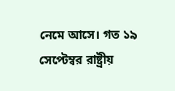নেমে আসে। গত ১৯ সেপ্টেম্বর রাষ্ট্রীয়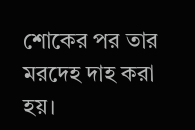শোকের পর তার মরদেহ দাহ করা হয়।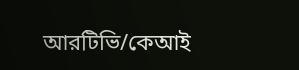আরটিভি/কেআই